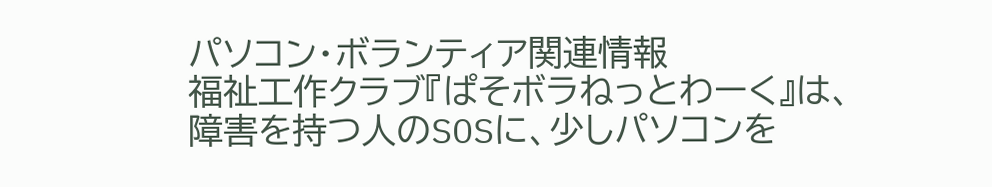パソコン・ボランティア関連情報
福祉工作クラブ『ぱそボラねっとわーく』は、障害を持つ人のSOSに、少しパソコンを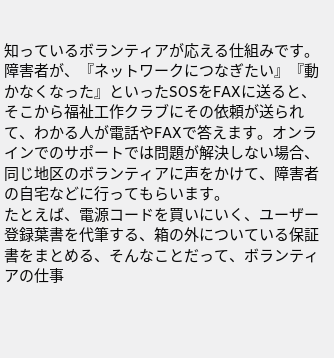知っているボランティアが応える仕組みです。
障害者が、『ネットワークにつなぎたい』『動かなくなった』といったSOSをFAXに送ると、そこから福祉工作クラブにその依頼が送られて、わかる人が電話やFAXで答えます。オンラインでのサポートでは問題が解決しない場合、同じ地区のボランティアに声をかけて、障害者の自宅などに行ってもらいます。
たとえば、電源コードを買いにいく、ユーザー登録葉書を代筆する、箱の外についている保証書をまとめる、そんなことだって、ボランティアの仕事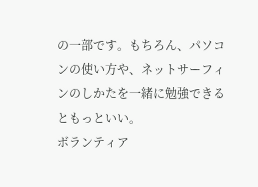の一部です。もちろん、パソコンの使い方や、ネットサーフィンのしかたを一緒に勉強できるともっといい。
ボランティア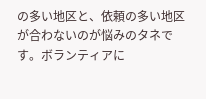の多い地区と、依頼の多い地区が合わないのが悩みのタネです。ボランティアに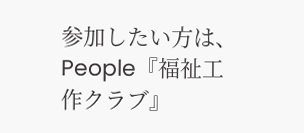参加したい方は、People『福祉工作クラブ』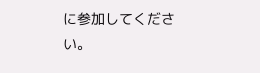に参加してください。